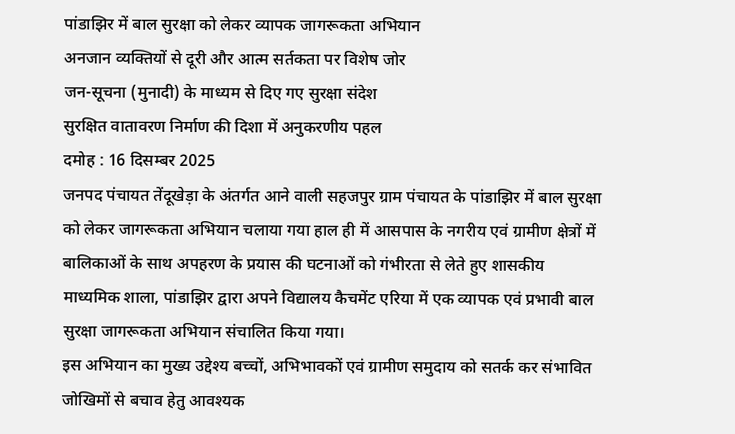पांडाझिर में बाल सुरक्षा को लेकर व्यापक जागरूकता अभियान
अनजान व्यक्तियों से दूरी और आत्म सर्तकता पर विशेष जोर
जन-सूचना (मुनादी) के माध्यम से दिए गए सुरक्षा संदेश
सुरक्षित वातावरण निर्माण की दिशा में अनुकरणीय पहल
दमोह : 16 दिसम्बर 2025
जनपद पंचायत तेंदूखेड़ा के अंतर्गत आने वाली सहजपुर ग्राम पंचायत के पांडाझिर में बाल सुरक्षा को लेकर जागरूकता अभियान चलाया गया हाल ही में आसपास के नगरीय एवं ग्रामीण क्षेत्रों में बालिकाओं के साथ अपहरण के प्रयास की घटनाओं को गंभीरता से लेते हुए शासकीय माध्यमिक शाला, पांडाझिर द्वारा अपने विद्यालय कैचमेंट एरिया में एक व्यापक एवं प्रभावी बाल सुरक्षा जागरूकता अभियान संचालित किया गया।
इस अभियान का मुख्य उद्देश्य बच्चों, अभिभावकों एवं ग्रामीण समुदाय को सतर्क कर संभावित जोखिमों से बचाव हेतु आवश्यक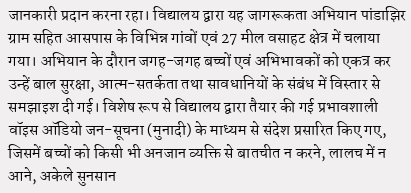जानकारी प्रदान करना रहा। विद्यालय द्वारा यह जागरूकता अभियान पांडाझिर ग्राम सहित आसपास के विभिन्न गांवों एवं 27 मील वसाहट क्षेत्र में चलाया गया। अभियान के दौरान जगह-जगह बच्चों एवं अभिभावकों को एकत्र कर उन्हें बाल सुरक्षा, आत्म-सतर्कता तथा सावधानियों के संबंध में विस्तार से समझाइश दी गई। विशेष रूप से विद्यालय द्वारा तैयार की गई प्रभावशाली वॉइस ऑडियो जन-सूचना (मुनादी) के माध्यम से संदेश प्रसारित किए गए, जिसमें बच्चों को किसी भी अनजान व्यक्ति से बातचीत न करने, लालच में न आने, अकेले सुनसान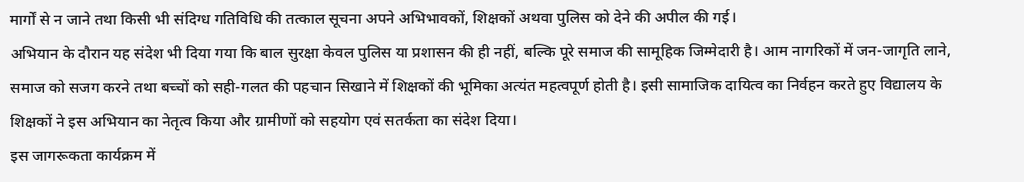मार्गों से न जाने तथा किसी भी संदिग्ध गतिविधि की तत्काल सूचना अपने अभिभावकों, शिक्षकों अथवा पुलिस को देने की अपील की गई।
अभियान के दौरान यह संदेश भी दिया गया कि बाल सुरक्षा केवल पुलिस या प्रशासन की ही नहीं, बल्कि पूरे समाज की सामूहिक जिम्मेदारी है। आम नागरिकों में जन-जागृति लाने, समाज को सजग करने तथा बच्चों को सही-गलत की पहचान सिखाने में शिक्षकों की भूमिका अत्यंत महत्वपूर्ण होती है। इसी सामाजिक दायित्व का निर्वहन करते हुए विद्यालय के शिक्षकों ने इस अभियान का नेतृत्व किया और ग्रामीणों को सहयोग एवं सतर्कता का संदेश दिया।
इस जागरूकता कार्यक्रम में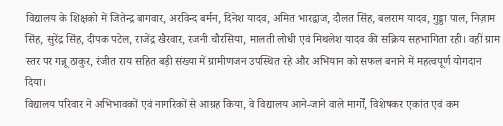विद्यालय के शिक्षको में जितेन्द्र बागवार, अरविन्द बर्मन, दिनेश यादव, अमित भारद्वाज, दौलत सिंह, बलराम यादव, गुड्डा पाल, निज़ाम सिंह, सुरेंद्र सिंह, दीपक पटेल, राजेंद्र खैरवार, रजनी चौरसिया, मालती लोधी एवं मिथलेश यादव की सक्रिय सहभागिता रही। वहीं ग्राम स्तर पर गन्नू ठाकुर, रंजीत राय सहित बड़ी संख्या में ग्रामीणजन उपस्थित रहे और अभियान को सफल बनाने में महत्वपूर्ण योगदान दिया।
विद्यालय परिवार ने अभिभावकों एवं नागरिकों से आग्रह किया, वे विद्यालय आने-जाने वाले मार्गों, विशेषकर एकांत एवं कम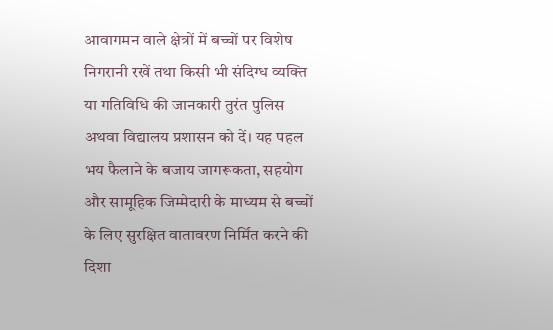आवागमन वाले क्षेत्रों में बच्चों पर विशेष निगरानी रखें तथा किसी भी संदिग्ध व्यक्ति या गतिविधि की जानकारी तुरंत पुलिस अथवा विद्यालय प्रशासन को दें। यह पहल भय फैलाने के बजाय जागरूकता, सहयोग और सामूहिक जिम्मेदारी के माध्यम से बच्चों के लिए सुरक्षित वातावरण निर्मित करने की दिशा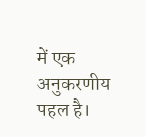में एक अनुकरणीय पहल है।